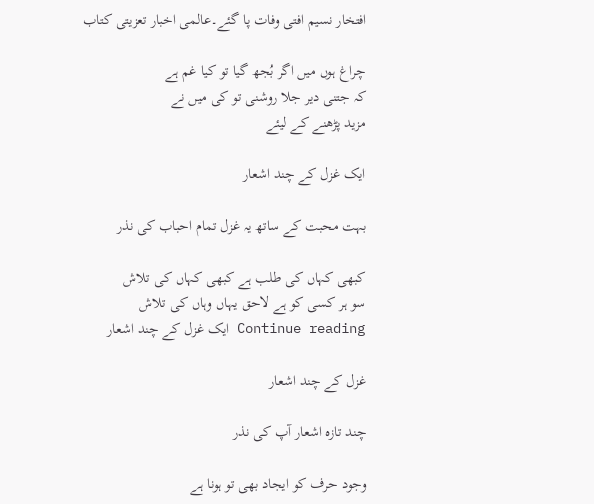افتخار نسیم افتی وفات پا گئے۔عالمی اخبار تعزیتی کتاب

چراغ ہوں میں اگر بُجھ گیا تو کیا غم ہے
کہ جتنی دیر جلا روشنی تو کی میں نے
مزید پڑھنے کے لیئے

ایک غزل کے چند اشعار

بہت محبت کے ساتھ یہ غزل تمام احباب کی نذر

کبھی کہاں کی طلب ہے کبھی کہاں کی تلاش
سو ہر کسی کو ہے لاحق یہاں وہاں کی تلاش
Continue reading ایک غزل کے چند اشعار

غزل کے چند اشعار

چند تازہ اشعار آپ کی نذر

وجود حرف کو ایجاد بھی تو ہونا ہے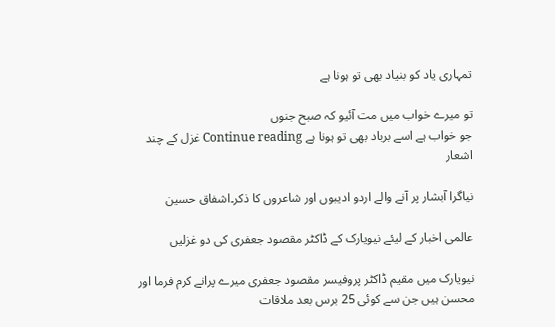تمہاری یاد کو بنیاد بھی تو ہونا ہے

تو میرے خواب میں مت آئیو کہ صبح جنوں
جو خواب ہے اسے برباد بھی تو ہونا ہے Continue reading غزل کے چند اشعار

نیاگرا آبشار پر آنے والے اردو ادیبوں اور شاعروں کا ذکر۔اشفاق حسین

عالمی اخبار کے لیئے نیویارک کے ڈاکٹر مقصود جعفری کی دو غزلیں

نیویارک میں مقیم ڈاکٹر پروفیسر مقصود جعفری میرے پرانے کرم فرما اور محسن ہیں جن سے کوئی 25 برس بعد ملاقات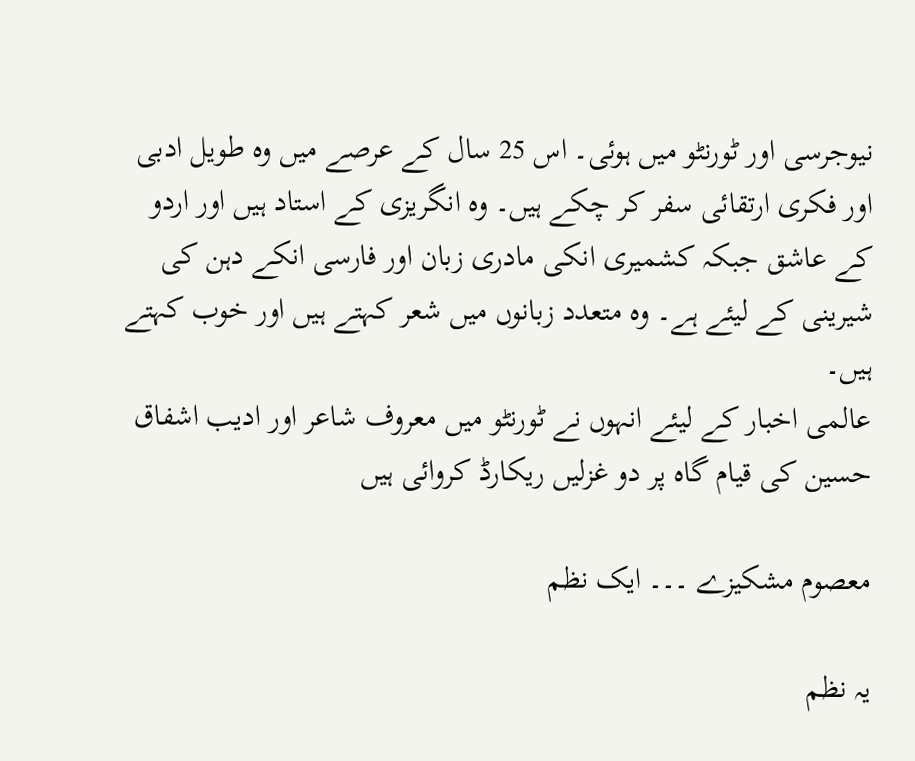نیوجرسی اور ٹورنٹو میں ہوئی۔ اس 25 سال کے عرصے میں وہ طویل ادبی اور فکری ارتقائی سفر کر چکے ہیں۔ وہ انگریزی کے استاد ہیں اور اردو کے عاشق جبکہ کشمیری انکی مادری زبان اور فارسی انکے دہن کی شیرینی کے لیئے ہے۔ وہ متعدد زبانوں میں شعر کہتے ہیں اور خوب کہتے ہیں۔
عالمی اخبار کے لیئے انہوں نے ٹورنٹو میں معروف شاعر اور ادیب اشفاق حسین کی قیام گاہ پر دو غزلیں ریکارڈ کروائی ہیں

معصوم مشکیزے ۔۔۔ ایک نظم

یہ نظم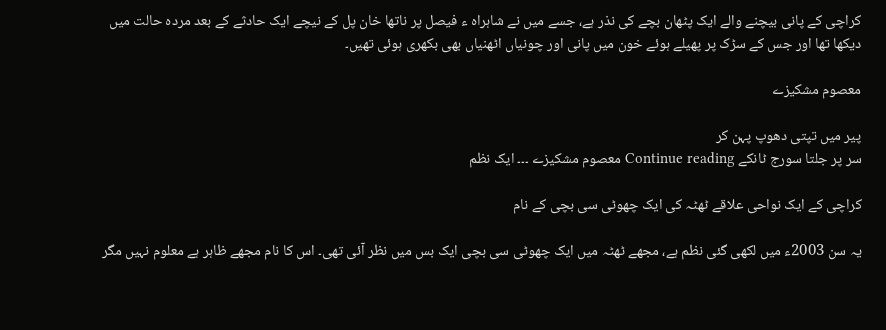کراچی کے پانی بیچنے والے ایک پٹھان بچے کی نذر ہے، جسے میں نے شاہراہ ء فیصل پر ناتھا خان پل کے نیچے ایک حادثے کے بعد مردہ حالت میں دیکھا تھا اور جس کے سڑک پر پھیلے ہوئے خون میں پانی اور چونیاں اٹھنیاں بھی بکھری ہوئی تھیں۔

معصوم مشکیزے

پیر میں تپتی دھوپ پہن کر
سر پر جلتا سورج ٹانکے Continue reading معصوم مشکیزے ۔۔۔ ایک نظم

کراچی کے ایک نواحی علاقے ٹھٹہ کی ایک چھوٹی سی بچی کے نام

یہ سن 2003ء میں لکھی گئی نظم ہے، مجھے ٹھٹہ میں ایک چھوٹی سی بچی ایک بس میں نظر آئی تھی۔ اس کا نام مجھے ظاہر ہے معلوم نہیں مگر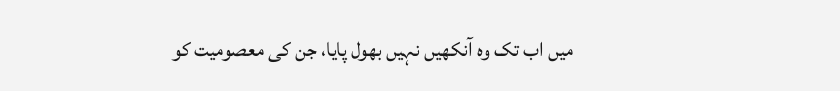میں اب تک وہ آنکھیں نہیں بھول پایا، جن کی معصومیت کو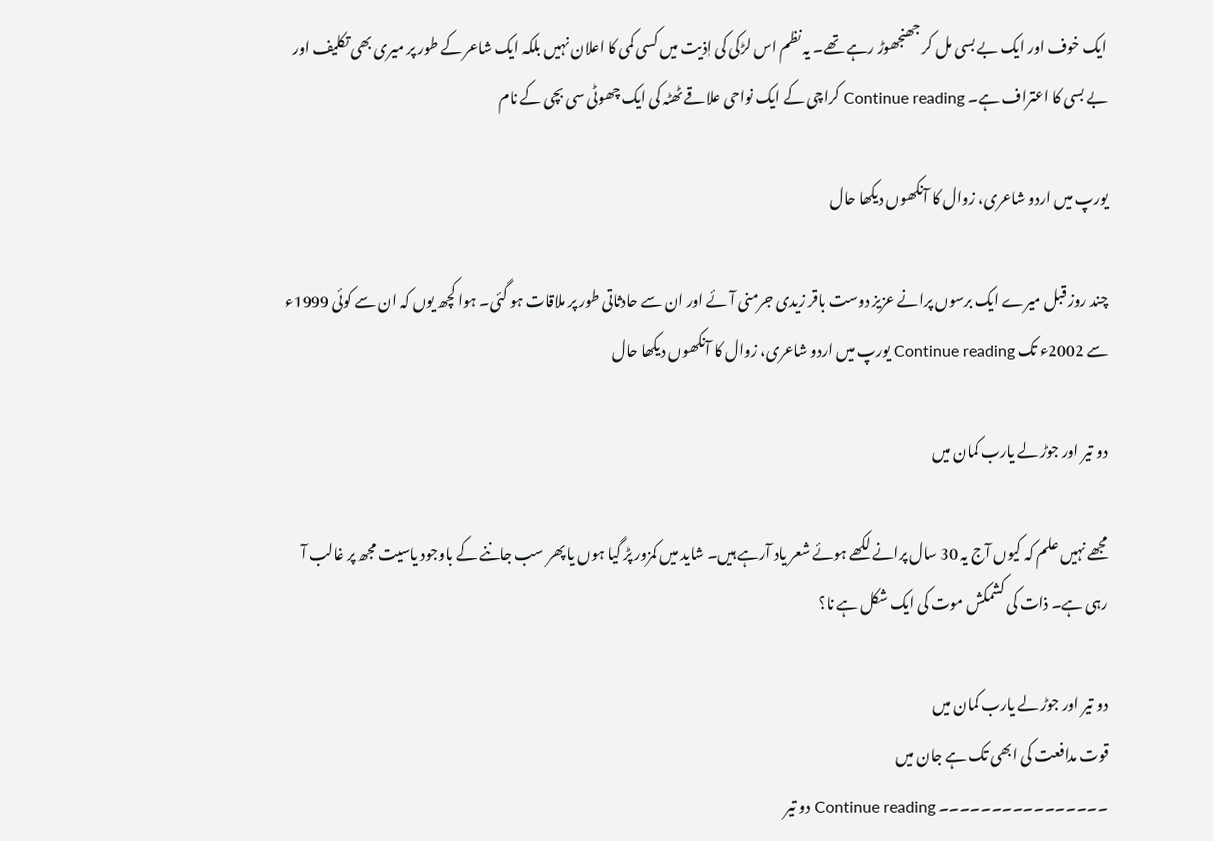ایک خوف اور ایک بے بسی مل کر جھنجھوڑ رہے تھے۔ یہ نظم اس لڑکی کی اٖذیت میں کسی کمی کا اعلان نہیں بلکہ ایک شاعر کے طور پر میری بھی تکلیف اور بے بسی کا اعتراف ہے۔ Continue reading کراچی کے ایک نواحی علاقے ٹھٹہ کی ایک چھوٹی سی بچی کے نام

یورپ میں اردو شاعری، زوال کا آنکھوں دیکھا حال

چند روز قبل میرے ایک برسوں پرانے عزیز دوست باقر زیدی جرمنی آئے اور ان سے حادثاتی طور پر ملاقات ہو گئی۔ ہوا کچھ یوں کہ ان سے کوئی 1999ء سے 2002ء تک Continue reading یورپ میں اردو شاعری، زوال کا آنکھوں دیکھا حال

دو تیر اور جوڑ لے یارب کمان میں

مجھے نہیں علم کہ کیوں آج یہ 30 سال پرانے لکھے ہوئے شعر یاد آرہے ہیں۔ شاید میں کمزور پڑ گیا ہوں یا پھر سب جاننے کے باوجود یاسیت مجھ پر غالب آ رہی ہے۔ ذات کی کشمکش موت کی ایک شکل ہے نا؟

دو تیر اور جوڑ لے یارب کمان میں
قوت مدافعت کی ابھی تک ہے جان میں
۔۔۔۔۔۔۔۔۔۔۔۔۔۔۔۔ Continue reading دو تیر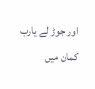اور جوڑ لے یارب کمان میں